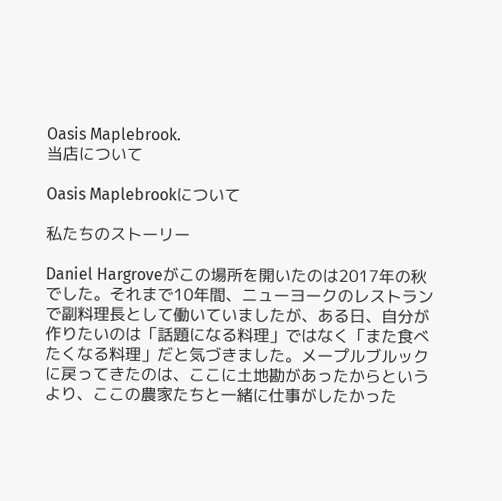Oasis Maplebrook.
当店について

Oasis Maplebrookについて

私たちのストーリー

Daniel Hargroveがこの場所を開いたのは2017年の秋でした。それまで10年間、ニューヨークのレストランで副料理長として働いていましたが、ある日、自分が作りたいのは「話題になる料理」ではなく「また食べたくなる料理」だと気づきました。メープルブルックに戻ってきたのは、ここに土地勘があったからというより、ここの農家たちと一緒に仕事がしたかった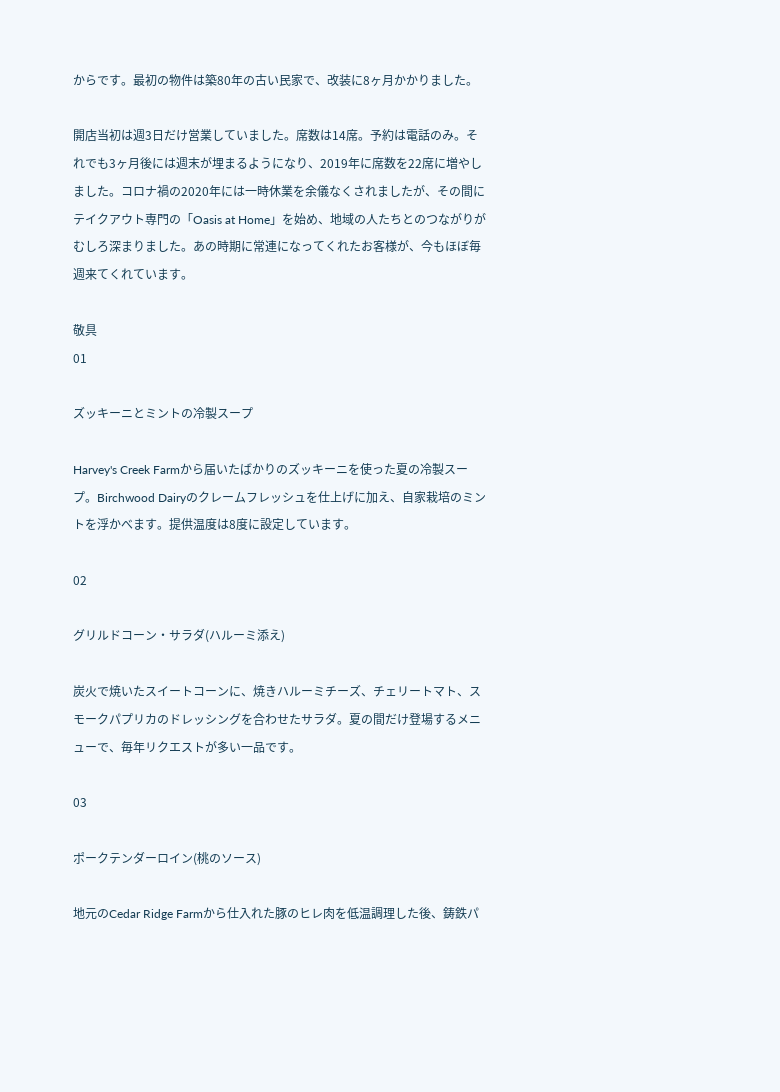からです。最初の物件は築80年の古い民家で、改装に8ヶ月かかりました。

開店当初は週3日だけ営業していました。席数は14席。予約は電話のみ。それでも3ヶ月後には週末が埋まるようになり、2019年に席数を22席に増やしました。コロナ禍の2020年には一時休業を余儀なくされましたが、その間にテイクアウト専門の「Oasis at Home」を始め、地域の人たちとのつながりがむしろ深まりました。あの時期に常連になってくれたお客様が、今もほぼ毎週来てくれています。

敬具
01

ズッキーニとミントの冷製スープ

Harvey's Creek Farmから届いたばかりのズッキーニを使った夏の冷製スープ。Birchwood Dairyのクレームフレッシュを仕上げに加え、自家栽培のミントを浮かべます。提供温度は8度に設定しています。

02

グリルドコーン・サラダ(ハルーミ添え)

炭火で焼いたスイートコーンに、焼きハルーミチーズ、チェリートマト、スモークパプリカのドレッシングを合わせたサラダ。夏の間だけ登場するメニューで、毎年リクエストが多い一品です。

03

ポークテンダーロイン(桃のソース)

地元のCedar Ridge Farmから仕入れた豚のヒレ肉を低温調理した後、鋳鉄パ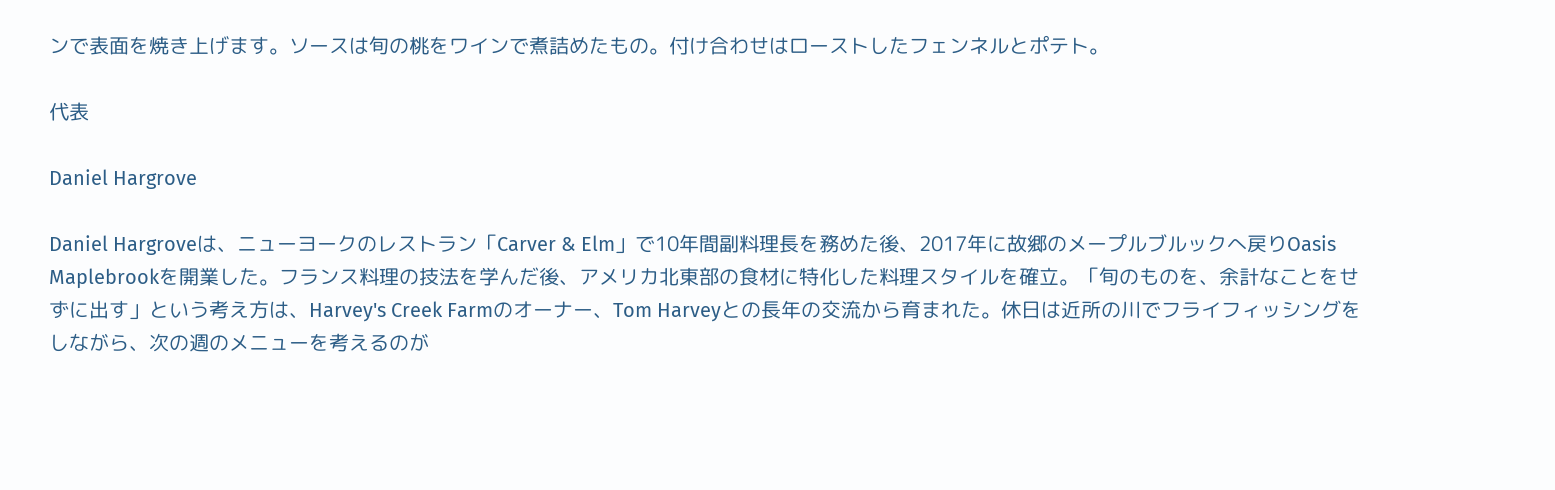ンで表面を焼き上げます。ソースは旬の桃をワインで煮詰めたもの。付け合わせはローストしたフェンネルとポテト。

代表

Daniel Hargrove

Daniel Hargroveは、ニューヨークのレストラン「Carver & Elm」で10年間副料理長を務めた後、2017年に故郷のメープルブルックへ戻りOasis Maplebrookを開業した。フランス料理の技法を学んだ後、アメリカ北東部の食材に特化した料理スタイルを確立。「旬のものを、余計なことをせずに出す」という考え方は、Harvey's Creek Farmのオーナー、Tom Harveyとの長年の交流から育まれた。休日は近所の川でフライフィッシングをしながら、次の週のメニューを考えるのが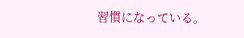習慣になっている。